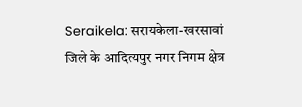Seraikela: सरायकेला-खरसावां जिले के आदित्यपुर नगर निगम क्षेत्र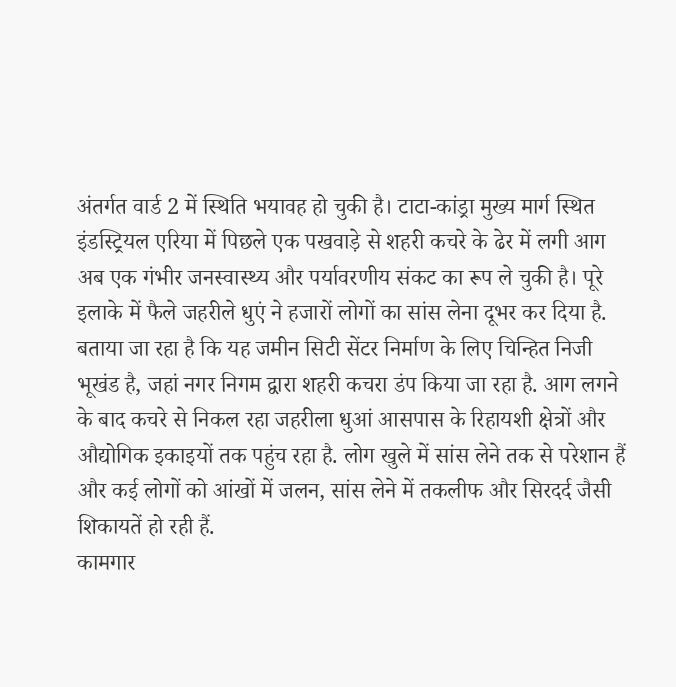अंतर्गत वार्ड 2 में स्थिति भयावह हो चुकी है। टाटा-कांड्रा मुख्य मार्ग स्थित इंडस्ट्रियल एरिया में पिछले एक पखवाड़े से शहरी कचरे के ढेर में लगी आग अब एक गंभीर जनस्वास्थ्य और पर्यावरणीय संकट का रूप ले चुकी है। पूरे इलाके में फैले जहरीले धुएं ने हजारों लोगों का सांस लेना दूभर कर दिया है.
बताया जा रहा है कि यह जमीन सिटी सेंटर निर्माण के लिए चिन्हित निजी भूखंड है, जहां नगर निगम द्वारा शहरी कचरा डंप किया जा रहा है. आग लगने के बाद कचरे से निकल रहा जहरीला धुआं आसपास के रिहायशी क्षेत्रों और औद्योगिक इकाइयों तक पहुंच रहा है. लोग खुले में सांस लेने तक से परेशान हैं और कई लोगों को आंखों में जलन, सांस लेने में तकलीफ और सिरदर्द जैसी शिकायतें हो रही हैं.
कामगार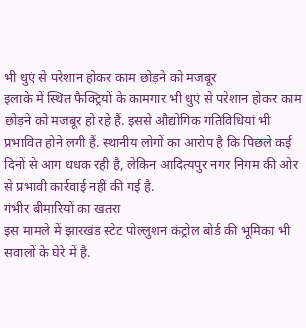भी धुएं से परेशान होकर काम छोड़ने को मजबूर
इलाके में स्थित फैक्ट्रियों के कामगार भी धुएं से परेशान होकर काम छोड़ने को मजबूर हो रहे हैं. इससे औद्योगिक गतिविधियां भी प्रभावित होने लगी हैं. स्थानीय लोगों का आरोप है कि पिछले कई दिनों से आग धधक रही है, लेकिन आदित्यपुर नगर निगम की ओर से प्रभावी कार्रवाई नहीं की गई है.
गंभीर बीमारियों का खतरा
इस मामले में झारखंड स्टेट पोल्लुशन कंट्रोल बोर्ड की भूमिका भी सवालों के घेरे में है.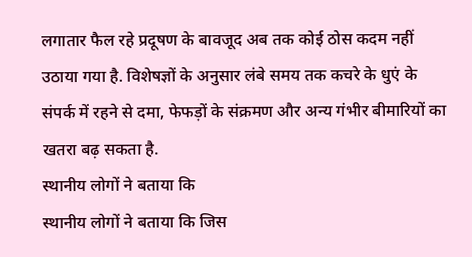लगातार फैल रहे प्रदूषण के बावजूद अब तक कोई ठोस कदम नहीं उठाया गया है. विशेषज्ञों के अनुसार लंबे समय तक कचरे के धुएं के संपर्क में रहने से दमा, फेफड़ों के संक्रमण और अन्य गंभीर बीमारियों का खतरा बढ़ सकता है.
स्थानीय लोगों ने बताया कि
स्थानीय लोगों ने बताया कि जिस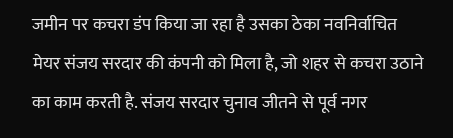जमीन पर कचरा डंप किया जा रहा है उसका ठेका नवनिर्वाचित मेयर संजय सरदार की कंपनी को मिला है, जो शहर से कचरा उठाने का काम करती है. संजय सरदार चुनाव जीतने से पूर्व नगर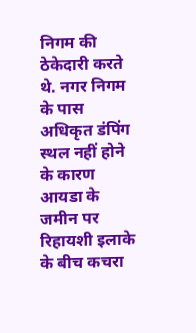निगम की ठेकेदारी करते थे. नगर निगम के पास अधिकृत डंपिंग स्थल नहीं होने के कारण आयडा के जमीन पर रिहायशी इलाके के बीच कचरा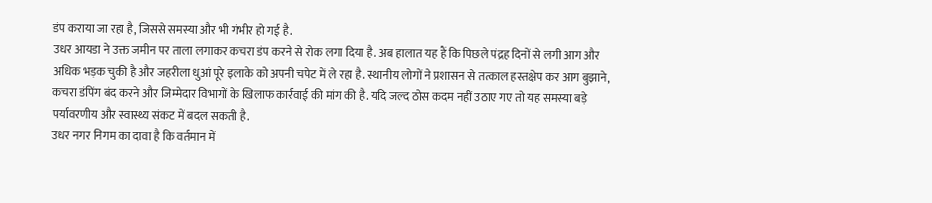डंप कराया जा रहा है, जिससे समस्या और भी गंभीर हो गई है.
उधर आयडा ने उक्त जमीन पर ताला लगाकर कचरा डंप करने से रोक लगा दिया है. अब हालात यह हैं कि पिछले पंद्रह दिनों से लगी आग और अधिक भड़क चुकी है और जहरीला धुआं पूरे इलाके को अपनी चपेट में ले रहा है. स्थानीय लोगों ने प्रशासन से तत्काल हस्तक्षेप कर आग बुझाने, कचरा डंपिंग बंद करने और जिम्मेदार विभागों के खिलाफ कार्रवाई की मांग की है. यदि जल्द ठोस कदम नहीं उठाए गए तो यह समस्या बड़े पर्यावरणीय और स्वास्थ्य संकट में बदल सकती है.
उधर नगर निगम का दावा है कि वर्तमान में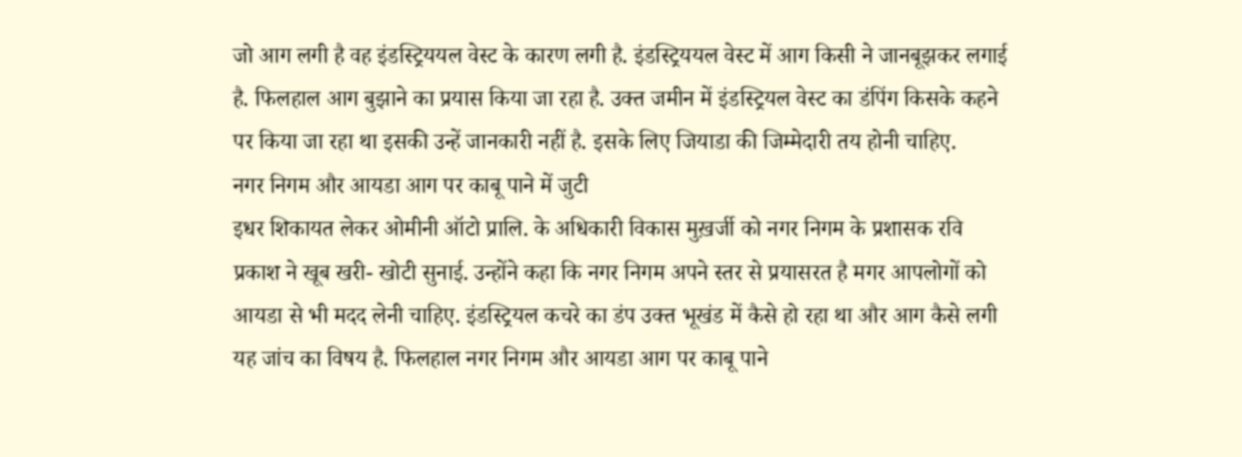जो आग लगी है वह इंडस्ट्रिययल वेस्ट के कारण लगी है. इंडस्ट्रिययल वेस्ट में आग किसी ने जानबूझकर लगाई है. फिलहाल आग बुझाने का प्रयास किया जा रहा है. उक्त जमीन में इंडस्ट्रियल वेस्ट का डंपिंग किसके कहने पर किया जा रहा था इसकी उन्हें जानकारी नहीं है. इसके लिए जियाडा की जिम्मेदारी तय होनी चाहिए.
नगर निगम और आयडा आग पर काबू पाने में जुटी
इधर शिकायत लेकर ओमीनी ऑटो प्रालि. के अधिकारी विकास मुख़र्जी को नगर निगम के प्रशासक रवि प्रकाश ने खूब खरी- खोटी सुनाई. उन्होंने कहा कि नगर निगम अपने स्तर से प्रयासरत है मगर आपलोगों को आयडा से भी मदद लेनी चाहिए. इंडस्ट्रियल कचरे का डंप उक्त भूखंड में कैसे हो रहा था और आग कैसे लगी यह जांच का विषय है. फिलहाल नगर निगम और आयडा आग पर काबू पाने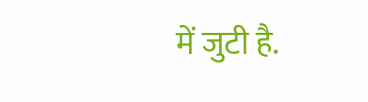में जुटी है.